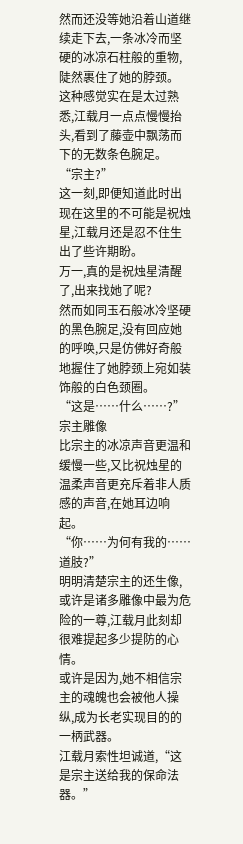然而还没等她沿着山道继续走下去,一条冰冷而坚硬的冰凉石柱般的重物,陡然裹住了她的脖颈。
这种感觉实在是太过熟悉,江载月一点点慢慢抬头,看到了藤壶中飘荡而下的无数条色腕足。
“宗主?”
这一刻,即便知道此时出现在这里的不可能是祝烛星,江载月还是忍不住生出了些许期盼。
万一,真的是祝烛星清醒了,出来找她了呢?
然而如同玉石般冰冷坚硬的黑色腕足,没有回应她的呼唤,只是仿佛好奇般地握住了她脖颈上宛如装饰般的白色颈圈。
“这是……什么……?”
宗主雕像
比宗主的冰凉声音更温和缓慢一些,又比祝烛星的温柔声音更充斥着非人质感的声音,在她耳边响起。
“你……为何有我的……道肢?”
明明清楚宗主的还生像,或许是诸多雕像中最为危险的一尊,江载月此刻却很难提起多少提防的心情。
或许是因为,她不相信宗主的魂魄也会被他人操纵,成为长老实现目的的一柄武器。
江载月索性坦诚道,“这是宗主送给我的保命法器。”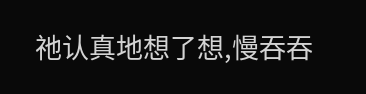祂认真地想了想,慢吞吞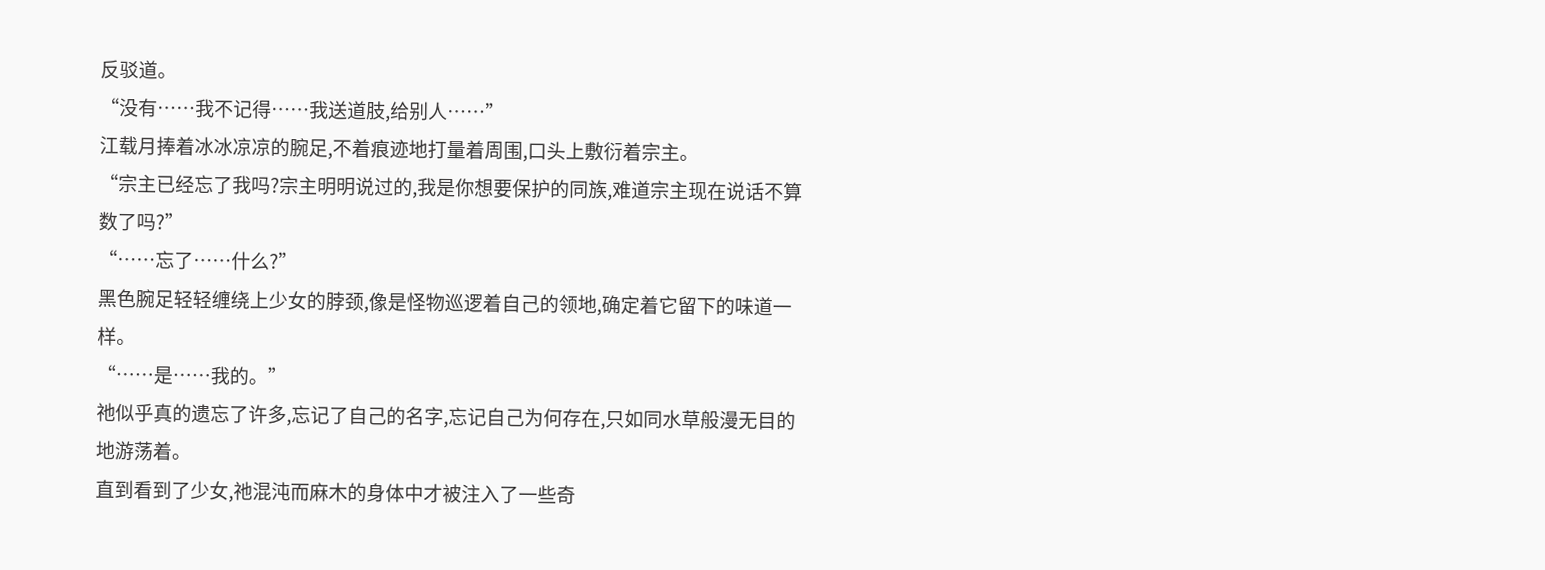反驳道。
“没有……我不记得……我送道肢,给别人……”
江载月捧着冰冰凉凉的腕足,不着痕迹地打量着周围,口头上敷衍着宗主。
“宗主已经忘了我吗?宗主明明说过的,我是你想要保护的同族,难道宗主现在说话不算数了吗?”
“……忘了……什么?”
黑色腕足轻轻缠绕上少女的脖颈,像是怪物巡逻着自己的领地,确定着它留下的味道一样。
“……是……我的。”
祂似乎真的遗忘了许多,忘记了自己的名字,忘记自己为何存在,只如同水草般漫无目的地游荡着。
直到看到了少女,祂混沌而麻木的身体中才被注入了一些奇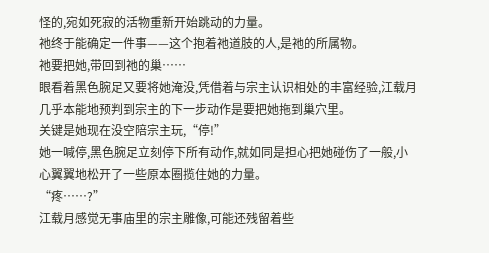怪的,宛如死寂的活物重新开始跳动的力量。
祂终于能确定一件事——这个抱着祂道肢的人,是祂的所属物。
祂要把她,带回到祂的巢……
眼看着黑色腕足又要将她淹没,凭借着与宗主认识相处的丰富经验,江载月几乎本能地预判到宗主的下一步动作是要把她拖到巢穴里。
关键是她现在没空陪宗主玩,“停!”
她一喊停,黑色腕足立刻停下所有动作,就如同是担心把她碰伤了一般,小心翼翼地松开了一些原本圈揽住她的力量。
“疼……?”
江载月感觉无事庙里的宗主雕像,可能还残留着些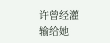许曾经灌输给她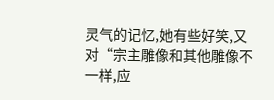灵气的记忆,她有些好笑,又对“宗主雕像和其他雕像不一样,应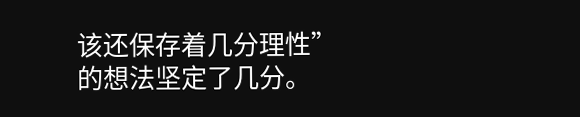该还保存着几分理性”
的想法坚定了几分。